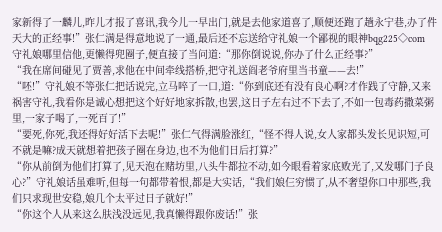家新得了一麟儿,昨儿才报了喜讯,我今儿一早出门,就是去他家道喜了,顺便还跑了趟永宁巷,办了件天大的正经事!”张仁满是得意地说了一通,最后还不忘送给守礼娘一个鄙视的眼神bqg225◇com
守礼娘哪里信他,更懒得兜圈子,便直接了当问道:“那你倒说说,你办了什么正经事?”
“我在席间碰见了贾善,求他在中间牵线搭桥,把守礼送阎老爷府里当书童——去!”
“呸!”守礼娘不等张仁把话说完,立马啐了一口,道:“你到底还有没有良心啊?才作践了守静,又来祸害守礼,我看你是诚心想把这个好好地家拆散,也罢,这日子左右过不下去了,不如一包毒药撒菜粥里,一家子喝了,一死百了!”
“要死,你死,我还得好好活下去呢!”张仁气得满脸涨红,“怪不得人说,女人家都头发长见识短,可不就是嘛?成天就想着把孩子圈在身边,也不为他们日后打算?”
“你从前倒为他们打算了,见天泡在赌坊里,八头牛都拉不动,如今眼看着家底败光了,又发哪门子良心?”守礼娘话虽难听,但每一句都带着恨,都是大实话,“我们娘仨穷惯了,从不奢望你口中那些,我们只求现世安稳,娘几个太平过日子就好!”
“你这个人从来这么肤浅没远见,我真懒得跟你废话!”张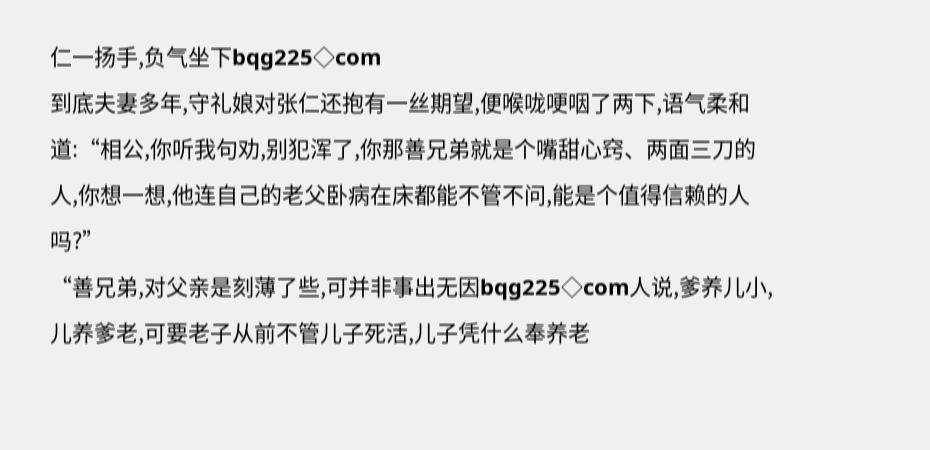仁一扬手,负气坐下bqg225◇com
到底夫妻多年,守礼娘对张仁还抱有一丝期望,便喉咙哽咽了两下,语气柔和道:“相公,你听我句劝,别犯浑了,你那善兄弟就是个嘴甜心窍、两面三刀的人,你想一想,他连自己的老父卧病在床都能不管不问,能是个值得信赖的人吗?”
“善兄弟,对父亲是刻薄了些,可并非事出无因bqg225◇com人说,爹养儿小,儿养爹老,可要老子从前不管儿子死活,儿子凭什么奉养老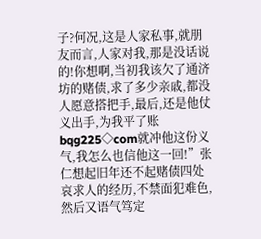子?何况,这是人家私事,就朋友而言,人家对我,那是没话说的!你想啊,当初我该欠了通济坊的赌债,求了多少亲戚,都没人愿意搭把手,最后,还是他仗义出手,为我平了账bqg225◇com就冲他这份义气,我怎么也信他这一回!”张仁想起旧年还不起赌债四处哀求人的经历,不禁面犯难色,然后又语气笃定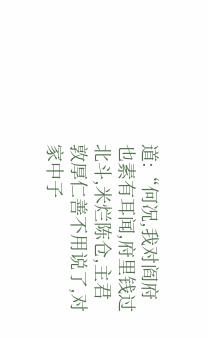道:“何况,我对阎府也素有耳闻,府里钱过北斗,米烂陈仓,主君敦厚仁善不用说了,对家中子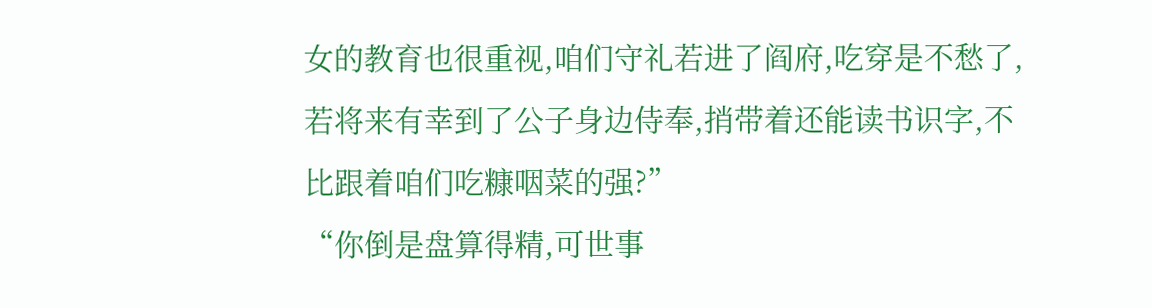女的教育也很重视,咱们守礼若进了阎府,吃穿是不愁了,若将来有幸到了公子身边侍奉,捎带着还能读书识字,不比跟着咱们吃糠咽菜的强?”
“你倒是盘算得精,可世事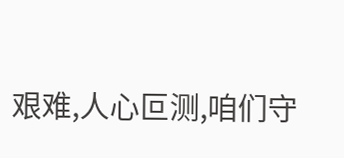艰难,人心叵测,咱们守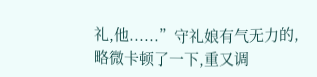礼,他......”守礼娘有气无力的,略微卡顿了一下,重又调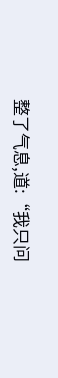整了气息,道:“我只问